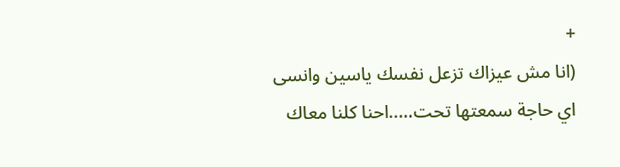+
(انا مش عيزاك تزعل نفسك ياسين وانسى اي حاجة سمعتها تحت…..احنا كلنا معاك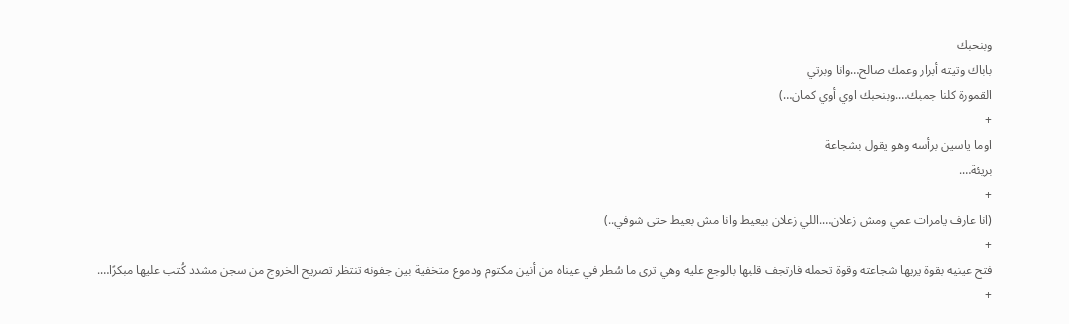وبنحبك
باباك وتيته أبرار وعمك صالح…وانا وبرتي
القمورة كلنا جمبك….وبنحبك اوي أوي كمان…)
+
اوما ياسين برأسه وهو يقول بشجاعة
بريئة….
+
(انا عارف يامرات عمي ومش زعلان….اللي زعلان بيعيط وانا مش بعيط حتى شوفي..)
+
فتح عينيه بقوة يريها شجاعته وقوة تحمله فارتجف قلبها بالوجع عليه وهي ترى ما سُطر في عيناه من أنين مكتوم ودموع متخفية بين جفونه تنتظر تصريح الخروج من سجن مشدد كُتب عليها مبكرًا….
+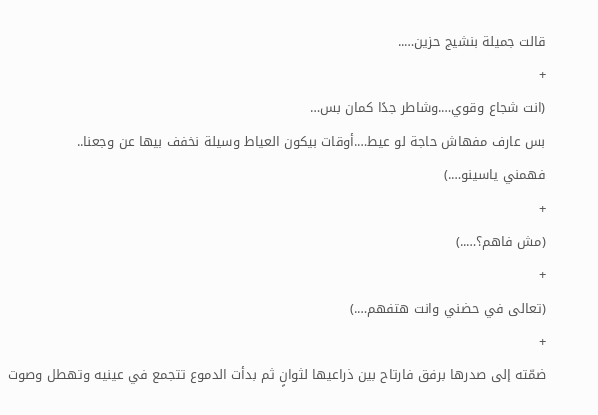قالت جميلة بنشيج حزين…..
+
(انت شجاع وقوي….وشاطر جدًا كمان بس…
بس عارف مفهاش حاجة لو عيط….أوقات بيكون العياط وسيلة نخفف بيها عن وجعنا..
فهمني ياسينو….)
+
(مش فاهم؟…..)
+
(تعالى في حضني وانت هتفهم….)
+
ضمّته إلى صدرها برفق فارتاح بين ذراعيها لثوانٍ ثم بدأت الدموع تتجمع في عينيه وتهطل وصوت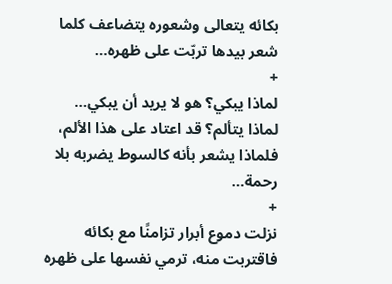بكائه يتعالى وشعوره يتضاعف كلما شعر بيدها تربّت على ظهره…
+
لماذا يبكي؟ هو لا يريد أن يبكي… لماذا يتألم؟ قد اعتاد على هذا الألم، فلماذا يشعر بأنه كالسوط يضربه بلا رحمة…
+
نزلت دموع أبرار تزامنًا مع بكائه فاقتربت منه، ترمي نفسها على ظهره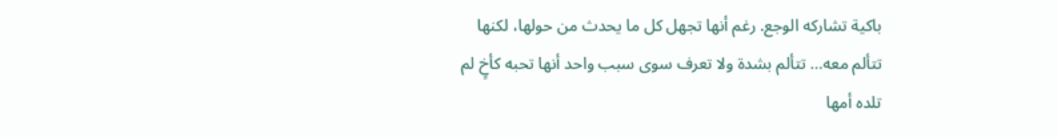باكية تشاركه الوجع. رغم أنها تجهل كل ما يحدث من حولها، لكنها تتألم معه… تتألم بشدة ولا تعرف سوى سبب واحد أنها تحبه كأخٍ لم تلده أمها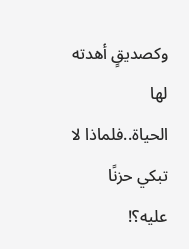وكصديقٍ أهدته لها الحياة..فلماذا لا تبكي حزنًا عليه؟!